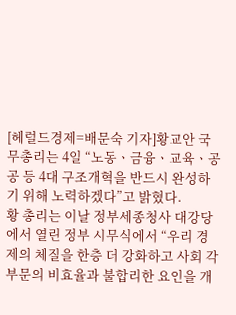[헤럴드경제=배문숙 기자]황교안 국무총리는 4일 “노동ㆍ금융ㆍ교육ㆍ공공 등 4대 구조개혁을 반드시 완성하기 위해 노력하겠다”고 밝혔다.
황 총리는 이날 정부세종청사 대강당에서 열린 정부 시무식에서 “우리 경제의 체질을 한층 더 강화하고 사회 각 부문의 비효율과 불합리한 요인을 개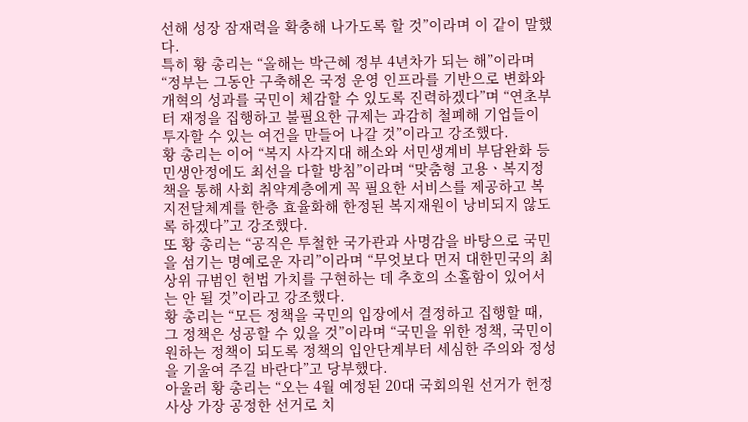선해 성장 잠재력을 확충해 나가도록 할 것”이라며 이 같이 말했다.
특히 황 총리는 “올해는 박근혜 정부 4년차가 되는 해”이라며 “정부는 그동안 구축해온 국정 운영 인프라를 기반으로 변화와개혁의 성과를 국민이 체감할 수 있도록 진력하겠다”며 “연초부터 재정을 집행하고 불필요한 규제는 과감히 철폐해 기업들이 투자할 수 있는 여건을 만들어 나갈 것”이라고 강조했다.
황 총리는 이어 “복지 사각지대 해소와 서민생계비 부담완화 등 민생안정에도 최선을 다할 방침”이라며 “맞춤형 고용ㆍ복지정책을 통해 사회 취약계층에게 꼭 필요한 서비스를 제공하고 복지전달체계를 한층 효율화해 한정된 복지재원이 낭비되지 않도록 하겠다”고 강조했다.
또 황 총리는 “공직은 투철한 국가관과 사명감을 바탕으로 국민을 섬기는 명예로운 자리”이라며 “무엇보다 먼저 대한민국의 최상위 규범인 헌법 가치를 구현하는 데 추호의 소홀함이 있어서는 안 될 것”이라고 강조했다.
황 총리는 “모든 정책을 국민의 입장에서 결정하고 집행할 때, 그 정책은 성공할 수 있을 것”이라며 “국민을 위한 정책, 국민이 원하는 정책이 되도록 정책의 입안단계부터 세심한 주의와 정성을 기울여 주길 바란다”고 당부했다.
아울러 황 총리는 “오는 4월 예정된 20대 국회의원 선거가 헌정사상 가장 공정한 선거로 치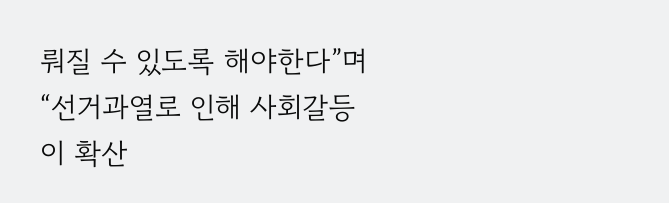뤄질 수 있도록 해야한다”며 “선거과열로 인해 사회갈등이 확산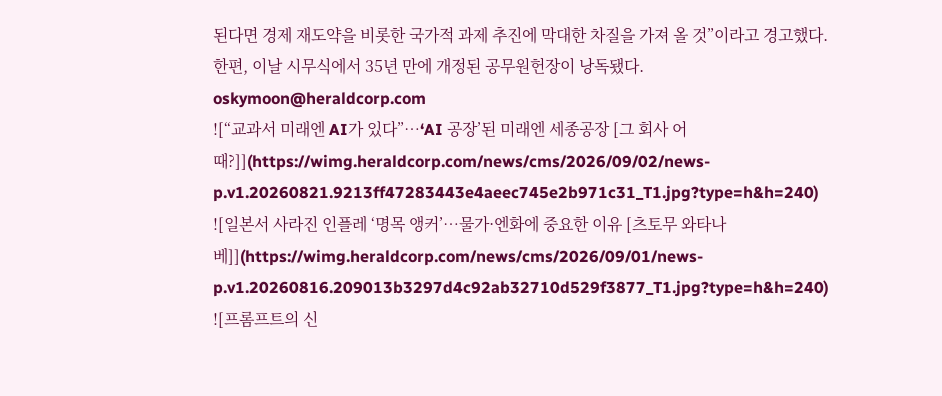된다면 경제 재도약을 비롯한 국가적 과제 추진에 막대한 차질을 가져 올 것”이라고 경고했다.
한편, 이날 시무식에서 35년 만에 개정된 공무원헌장이 낭독됐다.
oskymoon@heraldcorp.com
![“교과서 미래엔 AI가 있다”…‘AI 공장’된 미래엔 세종공장 [그 회사 어때?]](https://wimg.heraldcorp.com/news/cms/2026/09/02/news-p.v1.20260821.9213ff47283443e4aeec745e2b971c31_T1.jpg?type=h&h=240)
![일본서 사라진 인플레 ‘명목 앵커’…물가·엔화에 중요한 이유 [츠토무 와타나베]](https://wimg.heraldcorp.com/news/cms/2026/09/01/news-p.v1.20260816.209013b3297d4c92ab32710d529f3877_T1.jpg?type=h&h=240)
![프롬프트의 신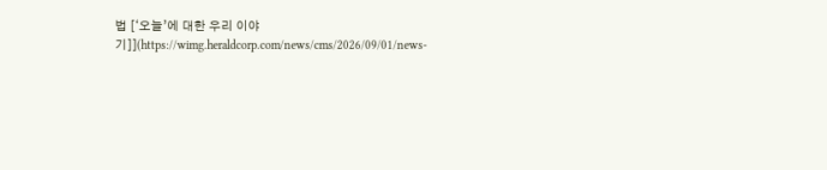법 [‘오늘’에 대한 우리 이야기]](https://wimg.heraldcorp.com/news/cms/2026/09/01/news-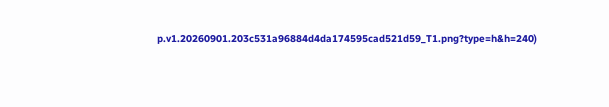p.v1.20260901.203c531a96884d4da174595cad521d59_T1.png?type=h&h=240)